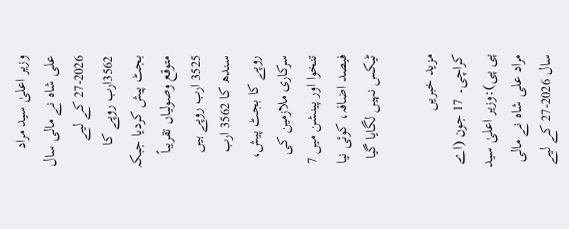وزیر اعلیٰ سید مراد علی شاہ نے مالی سال 2026-27 کے لیے 3562ارب روپے کا بجٹ پیش کردیا جبکہ متوقع وصولیاں تقریباً 3525 ارب روپے ہیں
سندھ کا 3562 ارب روپے کا بجٹ پیش، سرکاری ملازمین کی تنخوا اور پینشن میں 7 فیصد اضافہ، کوئی نیا ٹیکس نہیں لگایا گیا

مزید خبریں
کراچی۔ 17 جون (اے پی پی):وزیر اعلیٰ سید مراد علی شاہ نے مالی سال 2026-27 کے لیے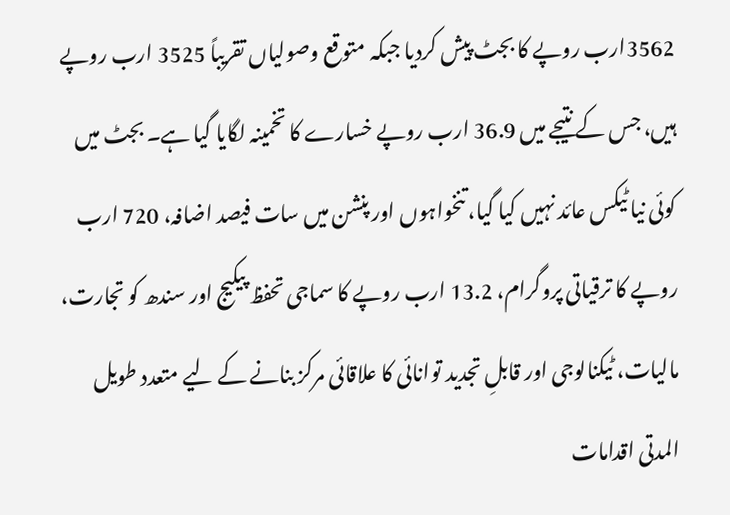3562ارب روپے کا بجٹ پیش کردیا جبکہ متوقع وصولیاں تقریباً 3525 ارب روپے ہیں، جس کے نتیجے میں 36.9 ارب روپے خسارے کا تخمینہ لگایا گیا ہے۔ بجٹ میں کوئی نیا ٹیکس عائد نہیں کیا گیا، تنخواہوں اور پنشن میں سات فیصد اضافہ، 720 ارب روپے کا ترقیاتی پروگرام، 13.2 ارب روپے کا سماجی تحفظ پیکیج اور سندھ کو تجارت، مالیات، ٹیکنالوجی اور قابلِ تجدید توانائی کا علاقائی مرکز بنانے کے لیے متعدد طویل المدتی اقدامات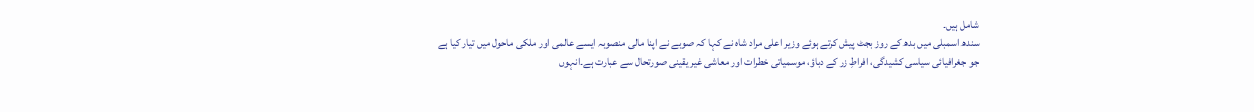شامل ہیں۔
سندھ اسمبلی میں بدھ کے روز بجٹ پیش کرتے ہوئے وزیر اعلی مراد شاہ نے کہا کہ صوبے نے اپنا مالی منصوبہ ایسے عالمی اور ملکی ماحول میں تیار کیا ہے جو جغرافیائی سیاسی کشیدگی، افراطِ زر کے دباؤ، موسمیاتی خطرات اور معاشی غیر یقینی صورتحال سے عبارت ہے۔انہوں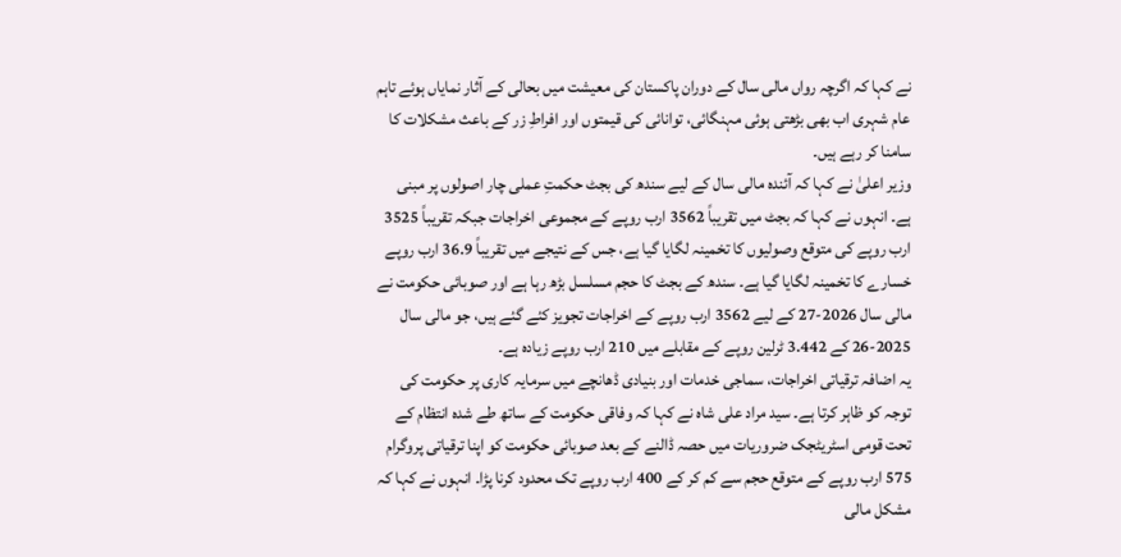نے کہا کہ اگرچہ رواں مالی سال کے دوران پاکستان کی معیشت میں بحالی کے آثار نمایاں ہوئے تاہم عام شہری اب بھی بڑھتی ہوئی مہنگائی، توانائی کی قیمتوں اور افراطِ زر کے باعث مشکلات کا سامنا کر رہے ہیں۔
وزیر اعلیٰ نے کہا کہ آئندہ مالی سال کے لیے سندھ کی بجٹ حکمتِ عملی چار اصولوں پر مبنی ہے۔ انہوں نے کہا کہ بجٹ میں تقریباً 3562 ارب روپے کے مجموعی اخراجات جبکہ تقریباً 3525 ارب روپے کی متوقع وصولیوں کا تخمینہ لگایا گیا ہے، جس کے نتیجے میں تقریباً 36.9 ارب روپے خسارے کا تخمینہ لگایا گیا ہے۔ سندھ کے بجٹ کا حجم مسلسل بڑھ رہا ہے اور صوبائی حکومت نے مالی سال 2026-27 کے لیے 3562 ارب روپے کے اخراجات تجویز کئے گئے ہیں، جو مالی سال 2025-26 کے 3.442 ٹرلین روپے کے مقابلے میں 210 ارب روپے زیادہ ہے۔
یہ اضافہ ترقیاتی اخراجات، سماجی خدمات اور بنیادی ڈھانچے میں سرمایہ کاری پر حکومت کی توجہ کو ظاہر کرتا ہے۔ سید مراد علی شاہ نے کہا کہ وفاقی حکومت کے ساتھ طے شدہ انتظام کے تحت قومی اسٹریٹجک ضروریات میں حصہ ڈالنے کے بعد صوبائی حکومت کو اپنا ترقیاتی پروگرام 575 ارب روپے کے متوقع حجم سے کم کر کے 400 ارب روپے تک محدود کرنا پڑا۔ انہوں نے کہا کہ مشکل مالی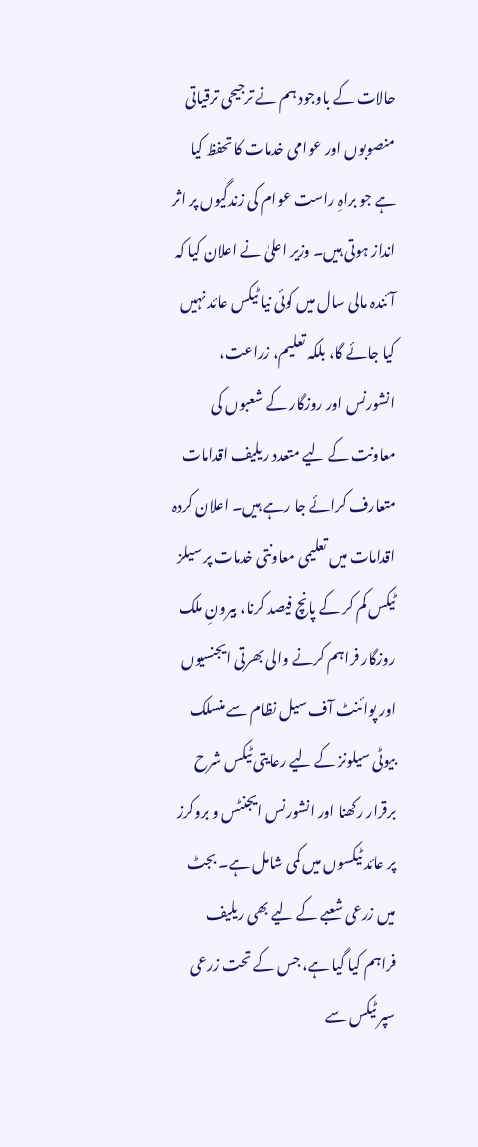حالات کے باوجود ہم نے ترجیحی ترقیاتی منصوبوں اور عوامی خدمات کا تحفظ کیا ہے جو براہِ راست عوام کی زندگیوں پر اثر انداز ہوتی ہیں۔ وزیر اعلیٰ نے اعلان کیا کہ آئندہ مالی سال میں کوئی نیا ٹیکس عائد نہیں کیا جائے گا، بلکہ تعلیم، زراعت، انشورنس اور روزگار کے شعبوں کی معاونت کے لیے متعدد ریلیف اقدامات متعارف کرائے جا رہے ہیں۔ اعلان کردہ اقدامات میں تعلیمی معاونتی خدمات پر سیلز ٹیکس کم کر کے پانچ فیصد کرنا، بیرونِ ملک روزگار فراہم کرنے والی بھرتی ایجنسیوں اور پوائنٹ آف سیل نظام سے منسلک بیوٹی سیلونز کے لیے رعایتی ٹیکس شرح برقرار رکھنا اور انشورنس ایجنٹس و بروکرز پر عائد ٹیکسوں میں کمی شامل ہے۔ بجٹ میں زرعی شعبے کے لیے بھی ریلیف فراہم کیا گیا ہے، جس کے تحت زرعی سپر ٹیکس سے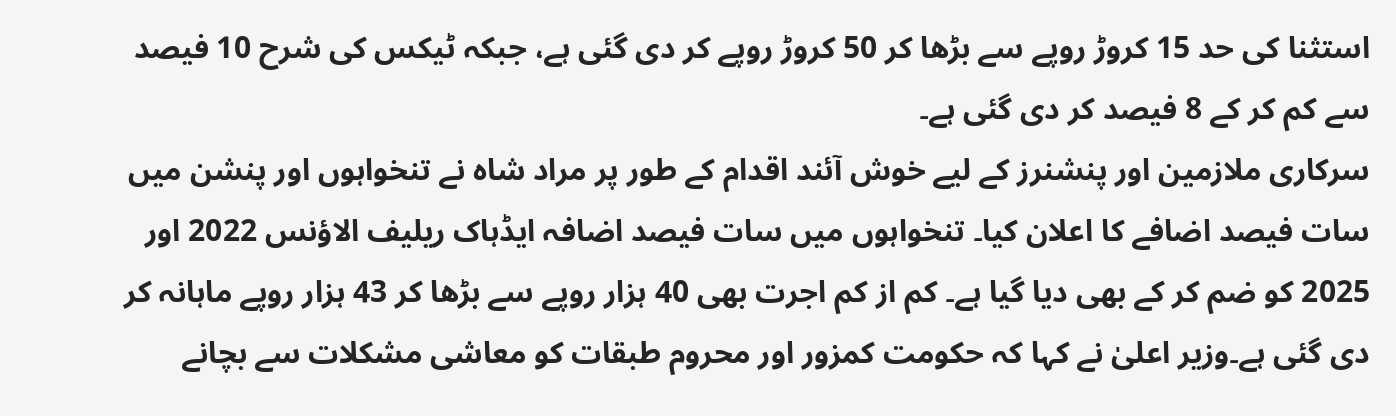استثنا کی حد 15 کروڑ روپے سے بڑھا کر 50 کروڑ روپے کر دی گئی ہے، جبکہ ٹیکس کی شرح 10 فیصد سے کم کر کے 8 فیصد کر دی گئی ہے۔
سرکاری ملازمین اور پنشنرز کے لیے خوش آئند اقدام کے طور پر مراد شاہ نے تنخواہوں اور پنشن میں سات فیصد اضافے کا اعلان کیا۔ تنخواہوں میں سات فیصد اضافہ ایڈہاک ریلیف الاؤنس 2022 اور 2025 کو ضم کر کے بھی دیا گیا ہے۔ کم از کم اجرت بھی 40 ہزار روپے سے بڑھا کر 43 ہزار روپے ماہانہ کر دی گئی ہے۔وزیر اعلیٰ نے کہا کہ حکومت کمزور اور محروم طبقات کو معاشی مشکلات سے بچانے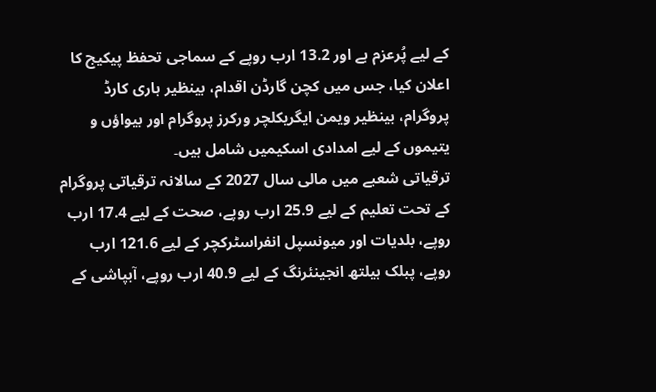کے لیے پُرعزم ہے اور 13.2 ارب روپے کے سماجی تحفظ پیکیج کا اعلان کیا، جس میں کچن گارڈن اقدام، بینظیر ہاری کارڈ پروگرام، بینظیر ویمن ایگریکلچر ورکرز پروگرام اور بیواؤں و یتیموں کے لیے امدادی اسکیمیں شامل ہیں۔
ترقیاتی شعبے میں مالی سال 2027 کے سالانہ ترقیاتی پروگرام کے تحت تعلیم کے لیے 25.9 ارب روپے، صحت کے لیے 17.4 ارب روپے، بلدیات اور میونسپل انفراسٹرکچر کے لیے 121.6 ارب روپے، پبلک ہیلتھ انجینئرنگ کے لیے 40.9 ارب روپے، آبپاشی کے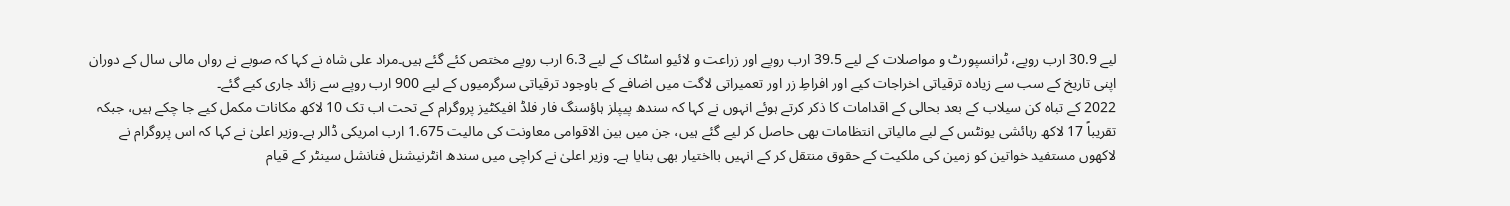لیے 30.9 ارب روپے، ٹرانسپورٹ و مواصلات کے لیے 39.5 ارب روپے اور زراعت و لائیو اسٹاک کے لیے 6.3 ارب روپے مختص کئے گئے ہیں۔مراد علی شاہ نے کہا کہ صوبے نے رواں مالی سال کے دوران اپنی تاریخ کے سب سے زیادہ ترقیاتی اخراجات کیے اور افراطِ زر اور تعمیراتی لاگت میں اضافے کے باوجود ترقیاتی سرگرمیوں کے لیے 900 ارب روپے سے زائد جاری کیے گئے۔
2022 کے تباہ کن سیلاب کے بعد بحالی کے اقدامات کا ذکر کرتے ہوئے انہوں نے کہا کہ سندھ پیپلز ہاؤسنگ فار فلڈ افیکٹیز پروگرام کے تحت اب تک 10 لاکھ مکانات مکمل کیے جا چکے ہیں، جبکہ تقریباً 17 لاکھ رہائشی یونٹس کے لیے مالیاتی انتظامات بھی حاصل کر لیے گئے ہیں، جن میں بین الاقوامی معاونت کی مالیت 1.675 ارب امریکی ڈالر ہے۔وزیر اعلیٰ نے کہا کہ اس پروگرام نے لاکھوں مستفید خواتین کو زمین کی ملکیت کے حقوق منتقل کر کے انہیں بااختیار بھی بنایا ہے۔ وزیر اعلیٰ نے کراچی میں سندھ انٹرنیشنل فنانشل سینٹر کے قیام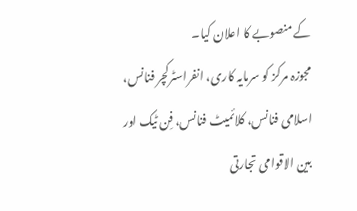کے منصوبے کا اعلان کیا۔
مجوزہ مرکز کو سرمایہ کاری، انفراسٹرکچر فنانس، اسلامی فنانس، کلائمیٹ فنانس، فِن ٹیک اور بین الاقوامی تجارتی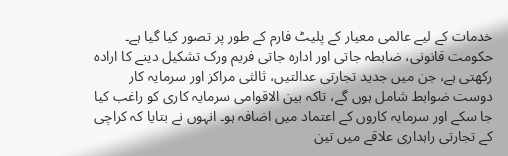خدمات کے لیے عالمی معیار کے پلیٹ فارم کے طور پر تصور کیا گیا ہے۔ حکومت قانونی، ضابطہ جاتی اور ادارہ جاتی فریم ورک تشکیل دینے کا ارادہ رکھتی ہے، جن میں جدید تجارتی عدالتیں، ثالثی مراکز اور سرمایہ کار دوست ضوابط شامل ہوں گے، تاکہ بین الاقوامی سرمایہ کاری کو راغب کیا جا سکے اور سرمایہ کاروں کے اعتماد میں اضافہ ہو۔ انہوں نے بتایا کہ کراچی کے تجارتی راہداری علاقے میں تین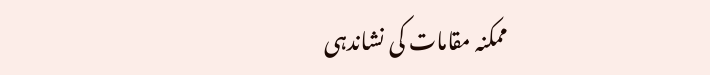ممکنہ مقامات کی نشاندہی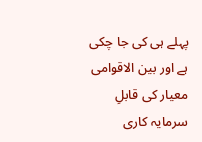پہلے ہی کی جا چکی ہے اور بین الاقوامی معیار کی قابلِ سرمایہ کاری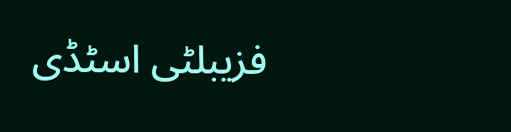فزیبلٹی اسٹڈی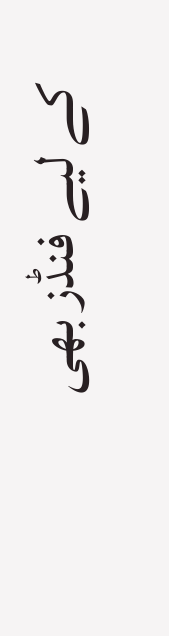کے لیے فنڈز بھی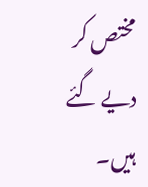مختص کر دیے گئے ہیں۔